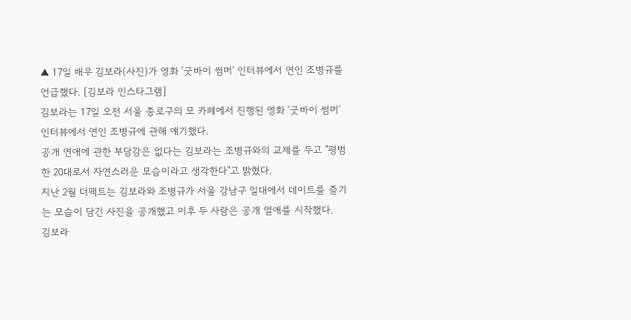▲ 17일 배우 김보라(사진)가 영화 '굿바이 썸머' 인터뷰에서 연인 조병규를 언급했다. [김보라 인스타그램]
김보라는 17일 오전 서울 종로구의 모 카페에서 진행된 영화 '굿바이 썸머' 인터뷰에서 연인 조병규에 관해 얘기했다.
공개 연애에 관한 부담감은 없다는 김보라는 조병규와의 교제를 두고 "평범한 20대로서 자연스러운 모습이라고 생각한다"고 밝혔다.
지난 2월 더팩트는 김보라와 조병규가 서울 강남구 일대에서 데이트를 즐기는 모습이 담긴 사진을 공개했고 이후 두 사람은 공개 열애를 시작했다.
김보라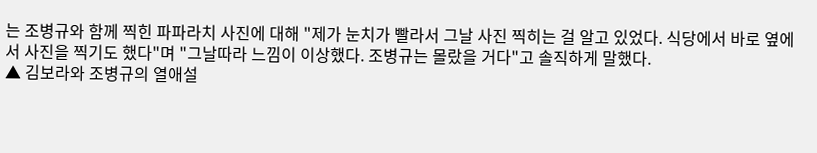는 조병규와 함께 찍힌 파파라치 사진에 대해 "제가 눈치가 빨라서 그날 사진 찍히는 걸 알고 있었다. 식당에서 바로 옆에서 사진을 찍기도 했다"며 "그날따라 느낌이 이상했다. 조병규는 몰랐을 거다"고 솔직하게 말했다.
▲ 김보라와 조병규의 열애설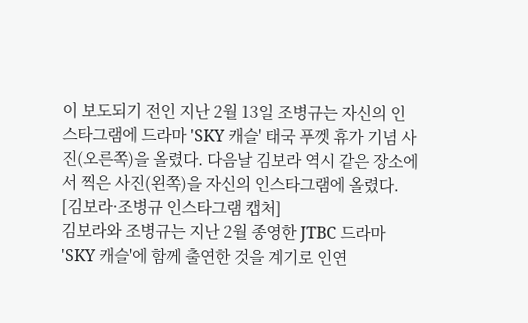이 보도되기 전인 지난 2월 13일 조병규는 자신의 인스타그램에 드라마 'SKY 캐슬' 태국 푸껫 휴가 기념 사진(오른쪽)을 올렸다. 다음날 김보라 역시 같은 장소에서 찍은 사진(왼쪽)을 자신의 인스타그램에 올렸다. [김보라·조병규 인스타그램 캡처]
김보라와 조병규는 지난 2월 종영한 JTBC 드라마 'SKY 캐슬'에 함께 출연한 것을 계기로 인연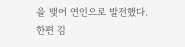을 맺어 연인으로 발전했다.
한편 김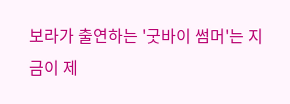보라가 출연하는 '굿바이 썸머'는 지금이 제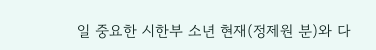일 중요한 시한부 소년 현재(정제원 분)와 다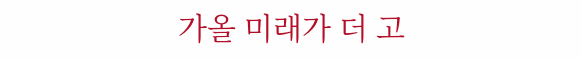가올 미래가 더 고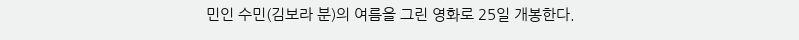민인 수민(김보라 분)의 여름을 그린 영화로 25일 개봉한다.